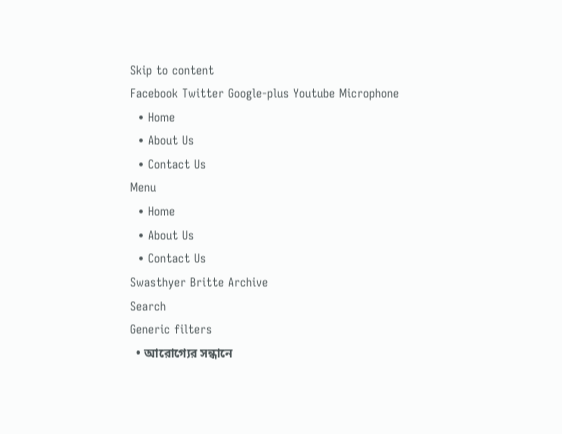Skip to content
Facebook Twitter Google-plus Youtube Microphone
  • Home
  • About Us
  • Contact Us
Menu
  • Home
  • About Us
  • Contact Us
Swasthyer Britte Archive
Search
Generic filters
  • আরোগ্যের সন্ধানে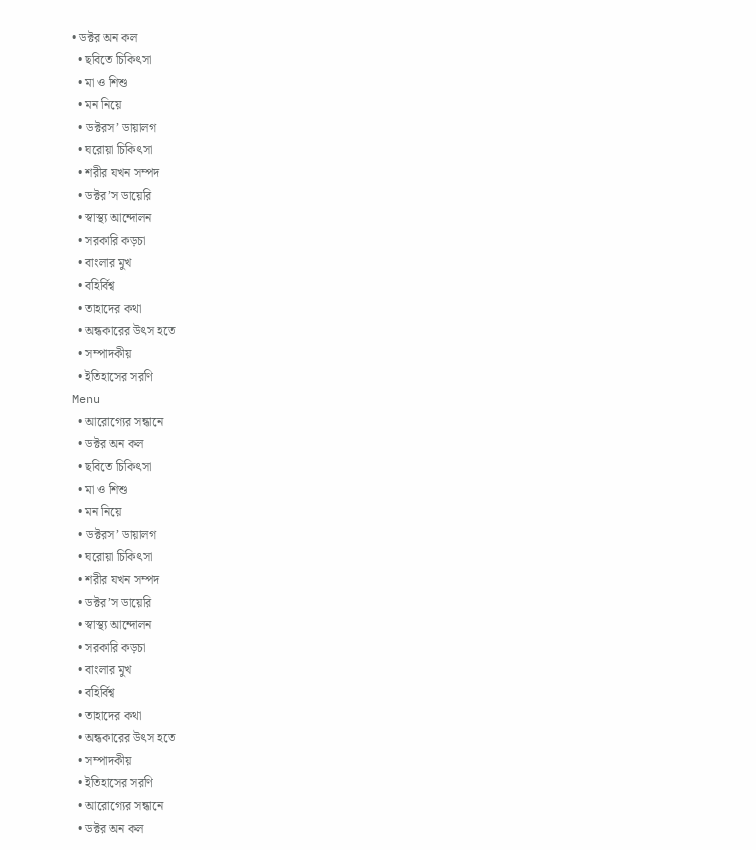• ডক্টর অন কল
  • ছবিতে চিকিৎসা
  • মা ও শিশু
  • মন নিয়ে
  • ডক্টরস’ ডায়ালগ
  • ঘরোয়া চিকিৎসা
  • শরীর যখন সম্পদ
  • ডক্টর’স ডায়েরি
  • স্বাস্থ্য আন্দোলন
  • সরকারি কড়চা
  • বাংলার মুখ
  • বহির্বিশ্ব
  • তাহাদের কথা
  • অন্ধকারের উৎস হতে
  • সম্পাদকীয়
  • ইতিহাসের সরণি
Menu
  • আরোগ্যের সন্ধানে
  • ডক্টর অন কল
  • ছবিতে চিকিৎসা
  • মা ও শিশু
  • মন নিয়ে
  • ডক্টরস’ ডায়ালগ
  • ঘরোয়া চিকিৎসা
  • শরীর যখন সম্পদ
  • ডক্টর’স ডায়েরি
  • স্বাস্থ্য আন্দোলন
  • সরকারি কড়চা
  • বাংলার মুখ
  • বহির্বিশ্ব
  • তাহাদের কথা
  • অন্ধকারের উৎস হতে
  • সম্পাদকীয়
  • ইতিহাসের সরণি
  • আরোগ্যের সন্ধানে
  • ডক্টর অন কল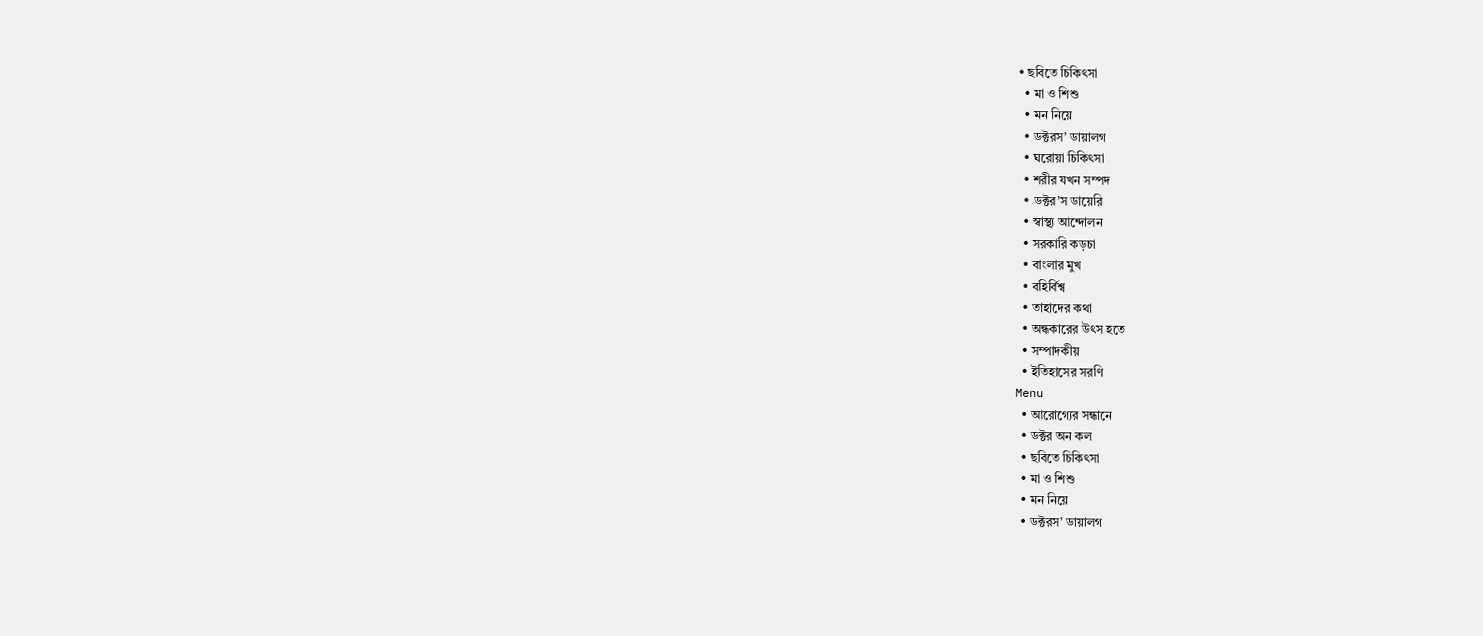• ছবিতে চিকিৎসা
  • মা ও শিশু
  • মন নিয়ে
  • ডক্টরস’ ডায়ালগ
  • ঘরোয়া চিকিৎসা
  • শরীর যখন সম্পদ
  • ডক্টর’স ডায়েরি
  • স্বাস্থ্য আন্দোলন
  • সরকারি কড়চা
  • বাংলার মুখ
  • বহির্বিশ্ব
  • তাহাদের কথা
  • অন্ধকারের উৎস হতে
  • সম্পাদকীয়
  • ইতিহাসের সরণি
Menu
  • আরোগ্যের সন্ধানে
  • ডক্টর অন কল
  • ছবিতে চিকিৎসা
  • মা ও শিশু
  • মন নিয়ে
  • ডক্টরস’ ডায়ালগ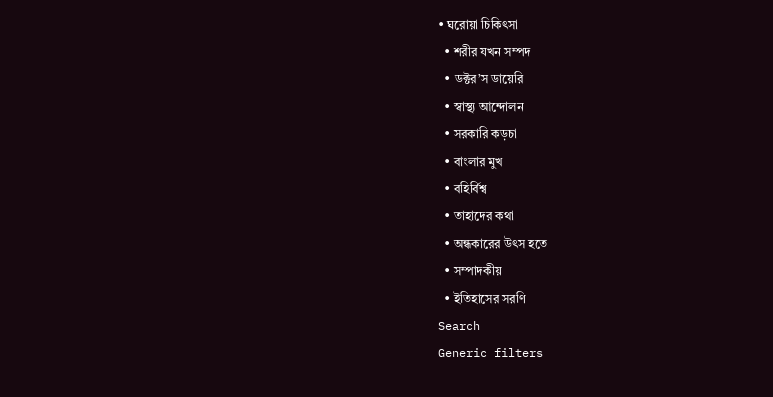• ঘরোয়া চিকিৎসা
  • শরীর যখন সম্পদ
  • ডক্টর’স ডায়েরি
  • স্বাস্থ্য আন্দোলন
  • সরকারি কড়চা
  • বাংলার মুখ
  • বহির্বিশ্ব
  • তাহাদের কথা
  • অন্ধকারের উৎস হতে
  • সম্পাদকীয়
  • ইতিহাসের সরণি
Search
Generic filters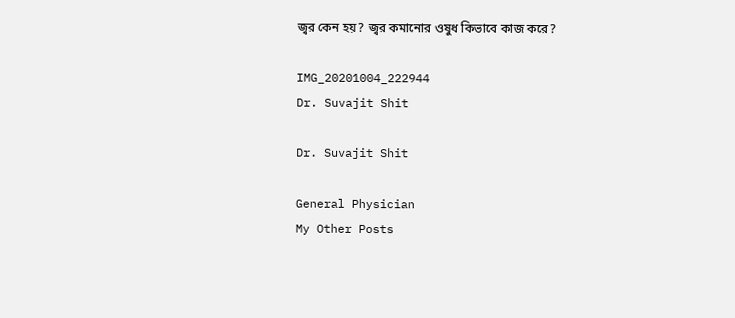জ্বর কেন হয়? জ্বর কমানোর ওষুধ কিভাবে কাজ করে?

IMG_20201004_222944
Dr. Suvajit Shit

Dr. Suvajit Shit

General Physician
My Other Posts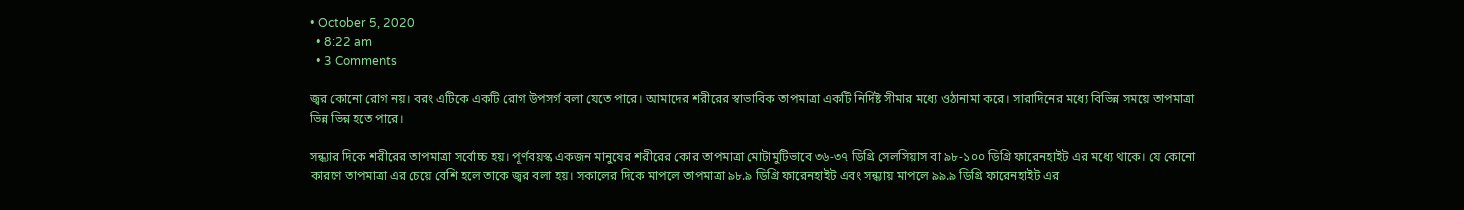• October 5, 2020
  • 8:22 am
  • 3 Comments

জ্বর কোনো রোগ নয়। বরং এটিকে একটি রোগ উপসর্গ বলা যেতে পারে। আমাদের শরীরের স্বাভাবিক তাপমাত্রা একটি নির্দিষ্ট সীমার মধ্যে ওঠানামা করে। সারাদিনের মধ্যে বিভিন্ন সময়ে তাপমাত্রা ভিন্ন ভিন্ন হতে পারে।

সন্ধ্যার দিকে শরীরের তাপমাত্রা সর্বোচ্চ হয়। পূর্ণবয়স্ক একজন মানুষের শরীরের কোর তাপমাত্রা মোটামুটিভাবে ৩৬-৩৭ ডিগ্রি সেলসিয়াস বা ৯৮-১০০ ডিগ্রি ফারেনহাইট এর মধ্যে থাকে। যে কোনো কারণে তাপমাত্রা এর চেয়ে বেশি হলে তাকে জ্বর বলা হয়। সকালের দিকে মাপলে তাপমাত্রা ৯৮.৯ ডিগ্রি ফারেনহাইট এবং সন্ধ্যায় মাপলে ৯৯.৯ ডিগ্রি ফারেনহাইট এর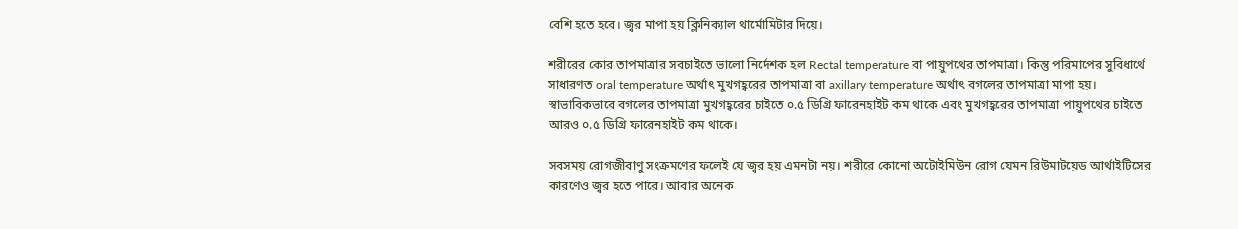বেশি হতে হবে। জ্বর মাপা হয় ক্লিনিক্যাল থার্মোমিটার দিয়ে।

শরীরের কোর তাপমাত্রার সবচাইতে ভালো নির্দেশক হল Rectal temperature বা পায়ুপথের তাপমাত্রা। কিন্তু পরিমাপের সুবিধার্থে সাধারণত oral temperature অর্থাৎ মুখগহ্বরের তাপমাত্রা বা axillary temperature অর্থাৎ বগলের তাপমাত্রা মাপা হয়। স্বাভাবিকভাবে বগলের তাপমাত্রা মুখগহ্বরের চাইতে ০.৫ ডিগ্রি ফারেনহাইট কম থাকে এবং মুখগহ্বরের তাপমাত্রা পায়ুপথের চাইতে আরও ০.৫ ডিগ্রি ফারেনহাইট কম থাকে।

সবসময় রোগজীবাণু সংক্রমণের ফলেই যে জ্বর হয় এমনটা নয়। শরীরে কোনো অটোইমিউন রোগ যেমন রিউমাটয়েড আর্থাইটিসের কারণেও জ্বর হতে পারে। আবার অনেক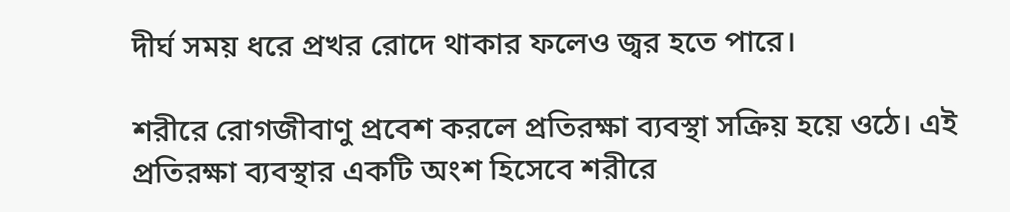দীর্ঘ সময় ধরে প্রখর রোদে থাকার ফলেও জ্বর হতে পারে।

শরীরে রোগজীবাণু প্রবেশ করলে প্রতিরক্ষা ব্যবস্থা সক্রিয় হয়ে ওঠে। এই প্রতিরক্ষা ব্যবস্থার একটি অংশ হিসেবে শরীরে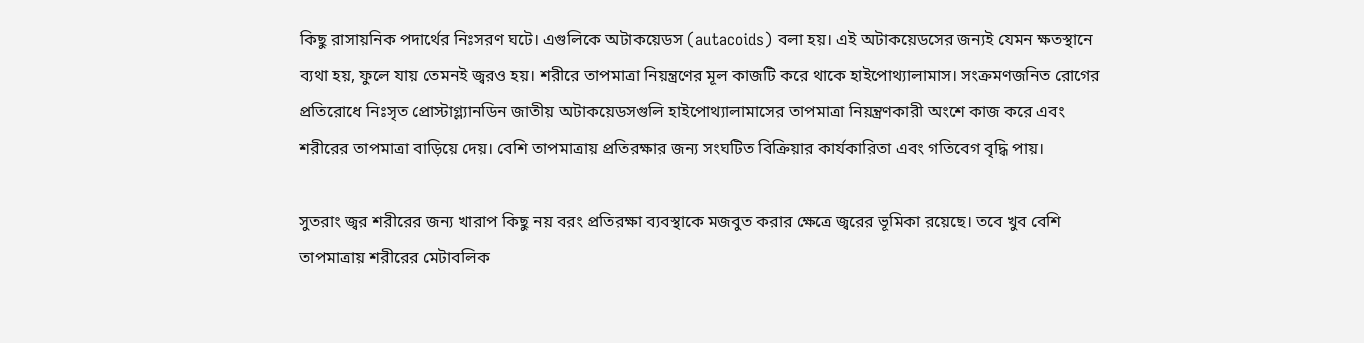কিছু রাসায়নিক পদার্থের নিঃসরণ ঘটে। এগুলিকে অটাকয়েডস (autacoids) বলা হয়। এই অটাকয়েডসের জন্যই যেমন ক্ষতস্থানে ব্যথা হয়, ফুলে যায় তেমনই জ্বরও হয়। শরীরে তাপমাত্রা নিয়ন্ত্রণের মূল কাজটি করে থাকে হাইপোথ্যালামাস। সংক্রমণজনিত রোগের প্রতিরোধে নিঃসৃত প্রোস্টাগ্ল্যানডিন জাতীয় অটাকয়েডসগুলি হাইপোথ্যালামাসের তাপমাত্রা নিয়ন্ত্রণকারী অংশে কাজ করে এবং শরীরের তাপমাত্রা বাড়িয়ে দেয়। বেশি তাপমাত্রায় প্রতিরক্ষার জন্য সংঘটিত বিক্রিয়ার কার্যকারিতা এবং গতিবেগ বৃদ্ধি পায়।

সুতরাং জ্বর শরীরের জন্য খারাপ কিছু নয় বরং প্রতিরক্ষা ব্যবস্থাকে মজবুত করার ক্ষেত্রে জ্বরের ভূমিকা রয়েছে। তবে খুব বেশি তাপমাত্রায় শরীরের মেটাবলিক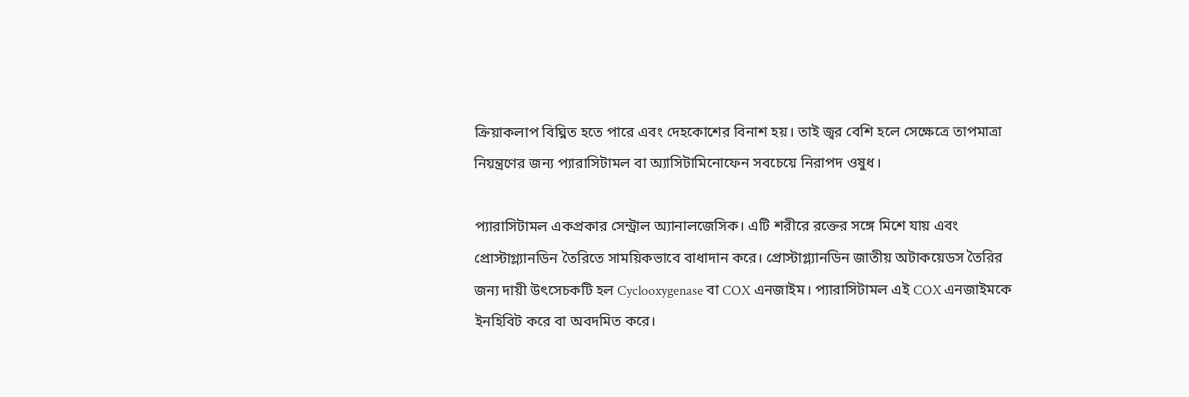ক্রিয়াকলাপ বিঘ্নিত হতে পারে এবং দেহকোশের বিনাশ হয়। তাই জ্বর বেশি হলে সেক্ষেত্রে তাপমাত্রা নিয়ন্ত্রণের জন্য প্যারাসিটামল বা অ্যাসিটামিনোফেন সবচেয়ে নিরাপদ ওষুধ।

প্যারাসিটামল একপ্রকার সেন্ট্রাল অ্যানালজেসিক। এটি শরীরে রক্তের সঙ্গে মিশে যায় এবং প্রোস্টাগ্ল্যানডিন তৈরিতে সাময়িকভাবে বাধাদান করে। প্রোস্টাগ্ল্যানডিন জাতীয় অটাকয়েডস তৈরির জন্য দায়ী উৎসেচকটি হল Cyclooxygenase বা COX এনজাইম। প্যারাসিটামল এই COX এনজাইমকে ইনহিবিট করে বা অবদমিত করে।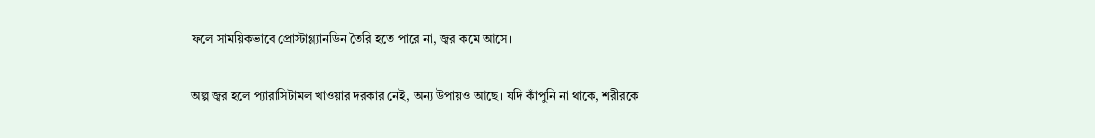ফলে সাময়িকভাবে প্রোস্টাগ্ল্যানডিন তৈরি হতে পারে না, জ্বর কমে আসে।

অল্প জ্বর হলে প্যারাসিটামল খাওয়ার দরকার নেই, অন্য উপায়ও আছে। যদি কাঁপুনি না থাকে, শরীরকে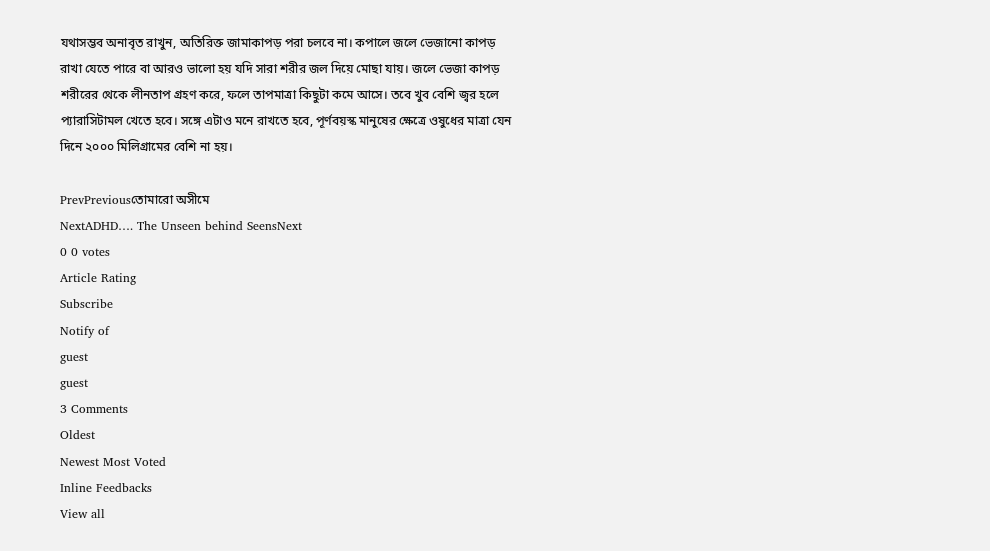যথাসম্ভব অনাবৃত রাখুন, অতিরিক্ত জামাকাপড় পরা চলবে না। কপালে জলে ভেজানো কাপড় রাখা যেতে পারে বা আরও ভালো হয় যদি সারা শরীর জল দিয়ে মোছা যায়। জলে ভেজা কাপড় শরীরের থেকে লীনতাপ গ্রহণ করে, ফলে তাপমাত্রা কিছুটা কমে আসে। তবে খুব বেশি জ্বর হলে প্যারাসিটামল খেতে হবে। সঙ্গে এটাও মনে রাখতে হবে, পূর্ণবয়স্ক মানুষের ক্ষেত্রে ওষুধের মাত্রা যেন দিনে ২০০০ মিলিগ্রামের বেশি না হয়।

PrevPreviousতোমারো অসীমে
NextADHD…. The Unseen behind SeensNext
0 0 votes
Article Rating
Subscribe
Notify of
guest
guest
3 Comments
Oldest
Newest Most Voted
Inline Feedbacks
View all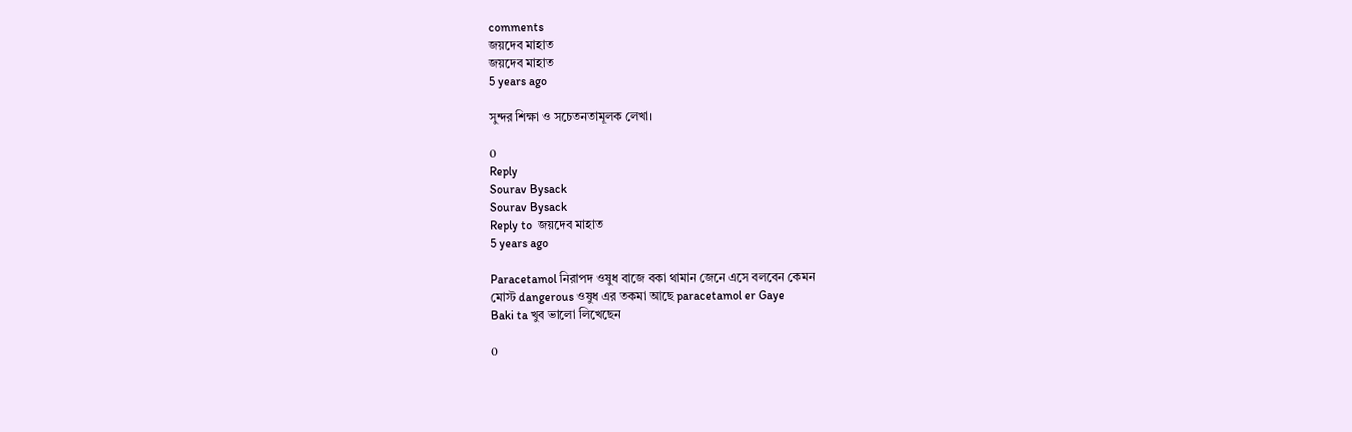comments
জয়দেব মাহাত
জয়দেব মাহাত
5 years ago

সুন্দর শিক্ষা ও সচেতনতামূলক লেখা।

0
Reply
Sourav Bysack
Sourav Bysack
Reply to  জয়দেব মাহাত
5 years ago

Paracetamol নিরাপদ ওষুধ বাজে বকা থামান জেনে এসে বলবেন কেমন
মোস্ট dangerous ওষুধ এর তকমা আছে paracetamol er Gaye
Baki ta খুব ভালো লিখেছেন

0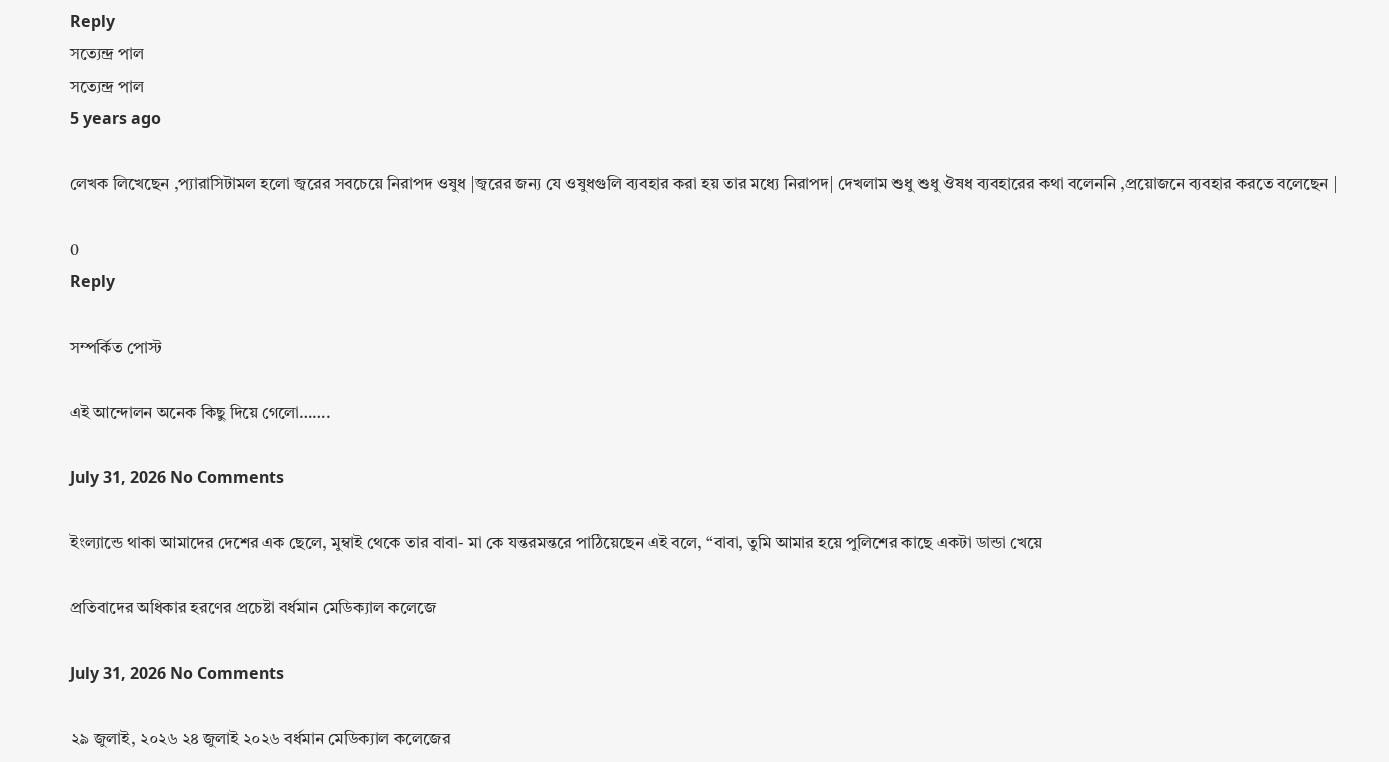Reply
সত্যেন্দ্র পাল
সত্যেন্দ্র পাল
5 years ago

লেখক লিখেছেন ,প্যারাসিটামল হলো জ্বরের সবচেয়ে নিরাপদ ওষুধ |জ্বরের জন্য যে ওষুধগুলি ব্যবহার করা হয় তার মধ্যে নিরাপদ| দেখলাম শুধু শুধু ঔষধ ব্যবহারের কথা বলেননি ,প্রয়োজনে ব্যবহার করতে বলেছেন |

0
Reply

সম্পর্কিত পোস্ট

এই আন্দোলন অনেক কিছু দিয়ে গেলো…….

July 31, 2026 No Comments

ইংল্যান্ডে থাকা আমাদের দেশের এক ছেলে, মুম্বাই থেকে তার বাবা- মা কে যন্তরমন্তরে পাঠিয়েছেন এই বলে, “বাবা, তুমি আমার হয়ে পুলিশের কাছে একটা ডান্ডা খেয়ে

প্রতিবাদের অধিকার হরণের প্রচেষ্টা বর্ধমান মেডিক্যাল কলেজে

July 31, 2026 No Comments

২৯ জুলাই, ২০২৬ ২৪ জুলাই ২০২৬ বর্ধমান মেডিক্যাল কলেজের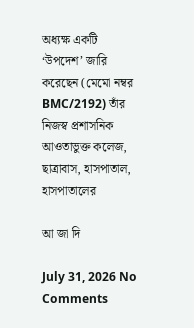অধ্যক্ষ একটি ‘উপদেশ’ জারি করেছেন (মেমো নম্বর BMC/2192) তাঁর নিজস্ব প্রশাসনিক আওতাভুক্ত কলেজ, ছাত্রাবাস, হাসপাতাল, হাসপাতালের

আ জা দি

July 31, 2026 No Comments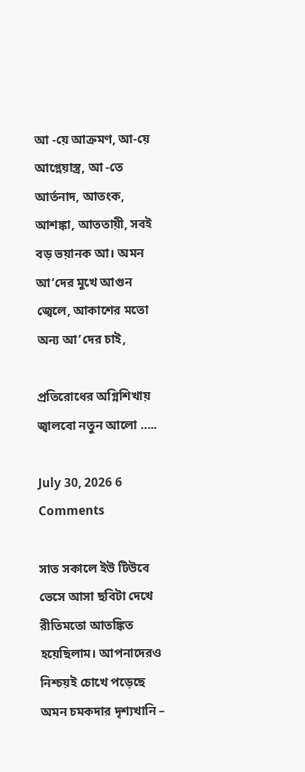আ -য়ে আক্রমণ, আ-য়ে আগ্নেয়াস্ত্র, আ -তে আর্তনাদ, আতংক, আশঙ্কা, আততায়ী, সবই বড় ভয়ানক আ। অমন আ’দের মুখে আগুন জ্বেলে, আকাশের মতো অন্য আ’দের চাই,

প্রতিরোধের অগ্নিশিখায় জ্বালবো নতুন আলো …..

July 30, 2026 6 Comments

সাত সকালে ইউ টিউবে ভেসে আসা ছবিটা দেখে রীতিমতো আতঙ্কিত হয়েছিলাম। আপনাদের‌ও নিশ্চয়ই চোখে পড়েছে অমন চমকদার দৃশ্যখানি –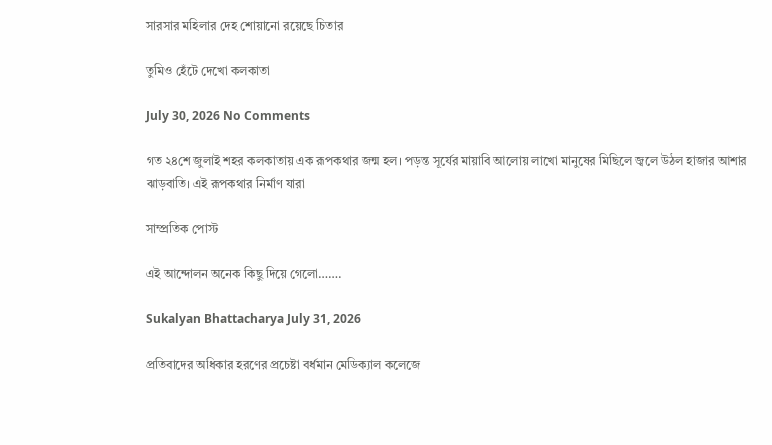সারসার মহিলার দেহ শোয়ানো রয়েছে চিতার

তুমিও হেঁটে দেখো কলকাতা

July 30, 2026 No Comments

গত ২৪শে জুলাই শহর কলকাতায় এক রূপকথার জন্ম হল। পড়ন্ত সূর্যের মায়াবি আলোয় লাখো মানুষের মিছিলে জ্বলে উঠল হাজার আশার ঝাড়বাতি। এই রূপকথার নির্মাণ যারা

সাম্প্রতিক পোস্ট

এই আন্দোলন অনেক কিছু দিয়ে গেলো…….

Sukalyan Bhattacharya July 31, 2026

প্রতিবাদের অধিকার হরণের প্রচেষ্টা বর্ধমান মেডিক্যাল কলেজে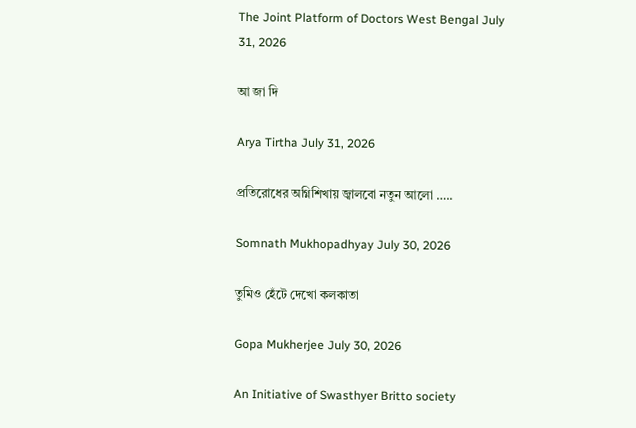The Joint Platform of Doctors West Bengal July 31, 2026

আ জা দি

Arya Tirtha July 31, 2026

প্রতিরোধের অগ্নিশিখায় জ্বালবো নতুন আলো …..

Somnath Mukhopadhyay July 30, 2026

তুমিও হেঁটে দেখো কলকাতা

Gopa Mukherjee July 30, 2026

An Initiative of Swasthyer Britto society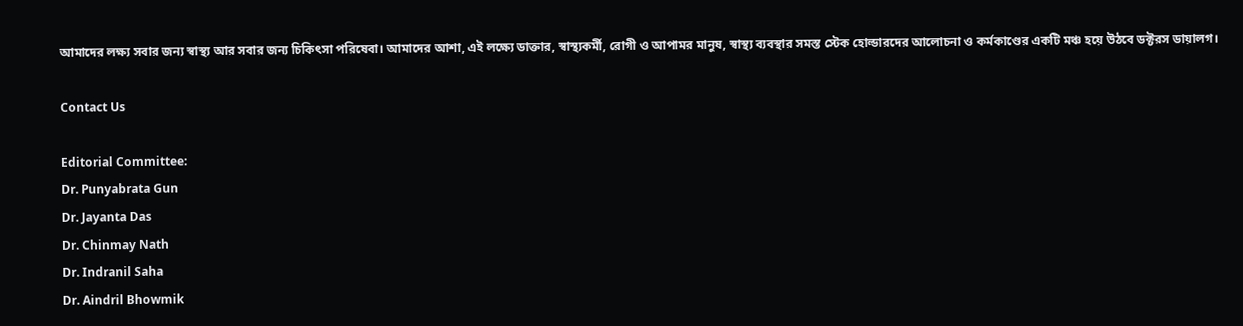আমাদের লক্ষ্য সবার জন্য স্বাস্থ্য আর সবার জন্য চিকিৎসা পরিষেবা। আমাদের আশা, এই লক্ষ্যে ডাক্তার, স্বাস্থ্যকর্মী, রোগী ও আপামর মানুষ, স্বাস্থ্য ব্যবস্থার সমস্ত স্টেক হোল্ডারদের আলোচনা ও কর্মকাণ্ডের একটি মঞ্চ হয়ে উঠবে ডক্টরস ডায়ালগ।

Contact Us

Editorial Committee:
Dr. Punyabrata Gun
Dr. Jayanta Das
Dr. Chinmay Nath
Dr. Indranil Saha
Dr. Aindril Bhowmik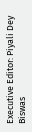Executive Editor: Piyali Dey Biswas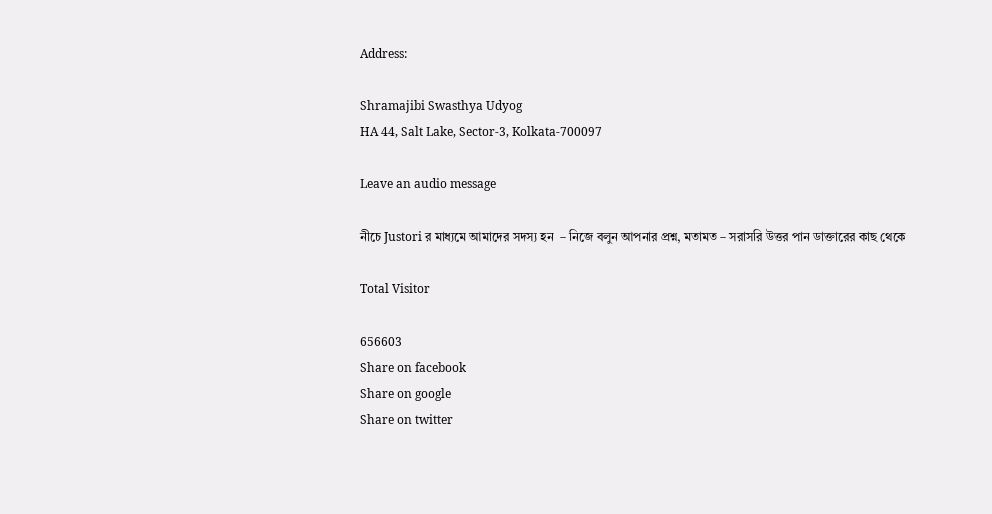Address:

Shramajibi Swasthya Udyog
HA 44, Salt Lake, Sector-3, Kolkata-700097

Leave an audio message

নীচে Justori র মাধ্যমে আমাদের সদস্য হন  – নিজে বলুন আপনার প্রশ্ন, মতামত – সরাসরি উত্তর পান ডাক্তারের কাছ থেকে

Total Visitor

656603
Share on facebook
Share on google
Share on twitter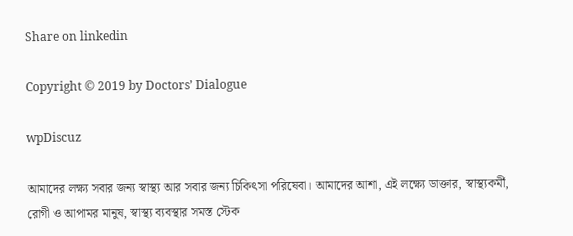Share on linkedin

Copyright © 2019 by Doctors’ Dialogue

wpDiscuz

আমাদের লক্ষ্য সবার জন্য স্বাস্থ্য আর সবার জন্য চিকিৎসা পরিষেবা। আমাদের আশা, এই লক্ষ্যে ডাক্তার, স্বাস্থ্যকর্মী, রোগী ও আপামর মানুষ, স্বাস্থ্য ব্যবস্থার সমস্ত স্টেক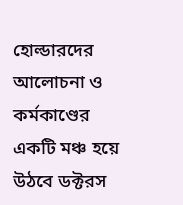হোল্ডারদের আলোচনা ও কর্মকাণ্ডের একটি মঞ্চ হয়ে উঠবে ডক্টরস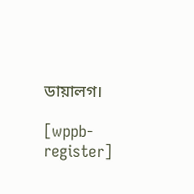ডায়ালগ।

[wppb-register]